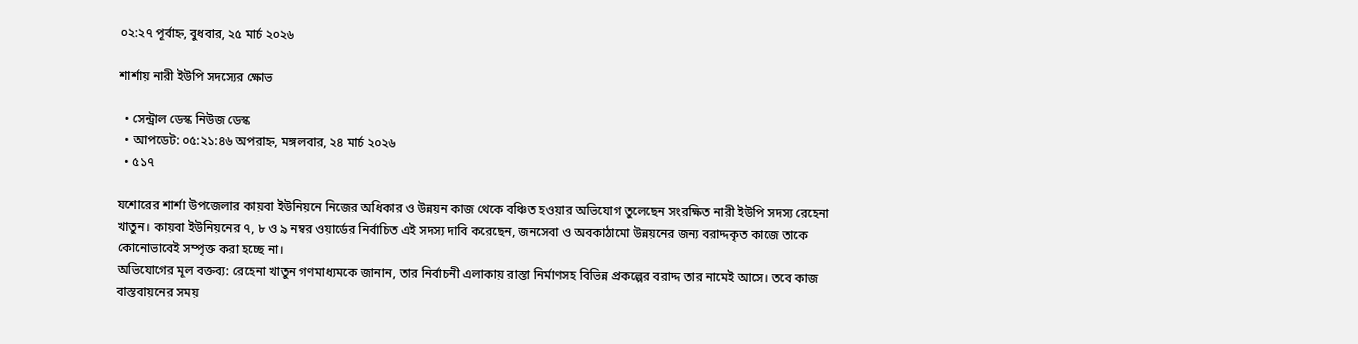০২:২৭ পূর্বাহ্ন, বুধবার, ২৫ মার্চ ২০২৬

শার্শায় নারী ইউপি সদস্যের ক্ষোভ

  • সেন্ট্রাল ডেস্ক নিউজ ডেস্ক
  • আপডেট: ০৫:২১:৪৬ অপরাহ্ন, মঙ্গলবার, ২৪ মার্চ ২০২৬
  • ৫১৭

যশোরের শার্শা উপজেলার কায়বা ইউনিয়নে নিজের অধিকার ও উন্নয়ন কাজ থেকে বঞ্চিত হওয়ার অভিযোগ তুলেছেন সংরক্ষিত নারী ইউপি সদস্য রেহেনা খাতুন। কায়বা ইউনিয়নের ৭, ৮ ও ৯ নম্বর ওয়ার্ডের নির্বাচিত এই সদস্য দাবি করেছেন, জনসেবা ও অবকাঠামো উন্নয়নের জন্য বরাদ্দকৃত কাজে তাকে কোনোভাবেই সম্পৃক্ত করা হচ্ছে না।
অভিযোগের মূল বক্তব্য: রেহেনা খাতুন গণমাধ্যমকে জানান, তার নির্বাচনী এলাকায় রাস্তা নির্মাণসহ বিভিন্ন প্রকল্পের বরাদ্দ তার নামেই আসে। তবে কাজ বাস্তবায়নের সময়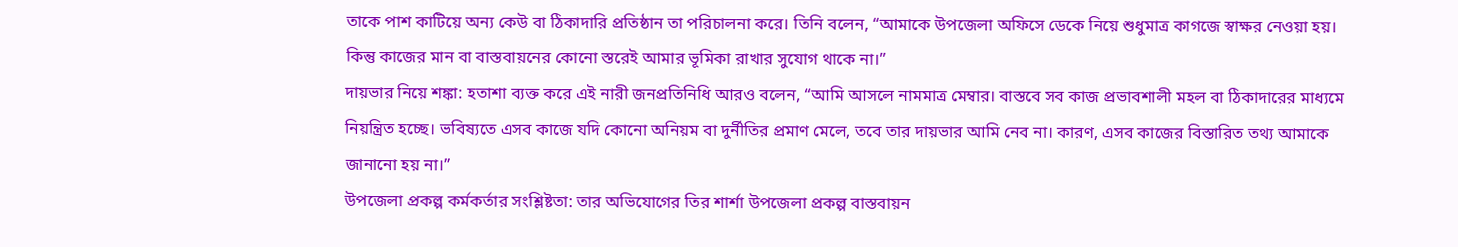তাকে পাশ কাটিয়ে অন্য কেউ বা ঠিকাদারি প্রতিষ্ঠান তা পরিচালনা করে। তিনি বলেন, “আমাকে উপজেলা অফিসে ডেকে নিয়ে শুধুমাত্র কাগজে স্বাক্ষর নেওয়া হয়। কিন্তু কাজের মান বা বাস্তবায়নের কোনো স্তরেই আমার ভূমিকা রাখার সুযোগ থাকে না।”
দায়ভার নিয়ে শঙ্কা: হতাশা ব্যক্ত করে এই নারী জনপ্রতিনিধি আরও বলেন, “আমি আসলে নামমাত্র মেম্বার। বাস্তবে সব কাজ প্রভাবশালী মহল বা ঠিকাদারের মাধ্যমে নিয়ন্ত্রিত হচ্ছে। ভবিষ্যতে এসব কাজে যদি কোনো অনিয়ম বা দুর্নীতির প্রমাণ মেলে, তবে তার দায়ভার আমি নেব না। কারণ, এসব কাজের বিস্তারিত তথ্য আমাকে জানানো হয় না।”
উপজেলা প্রকল্প কর্মকর্তার সংশ্লিষ্টতা: তার অভিযোগের তির শার্শা উপজেলা প্রকল্প বাস্তবায়ন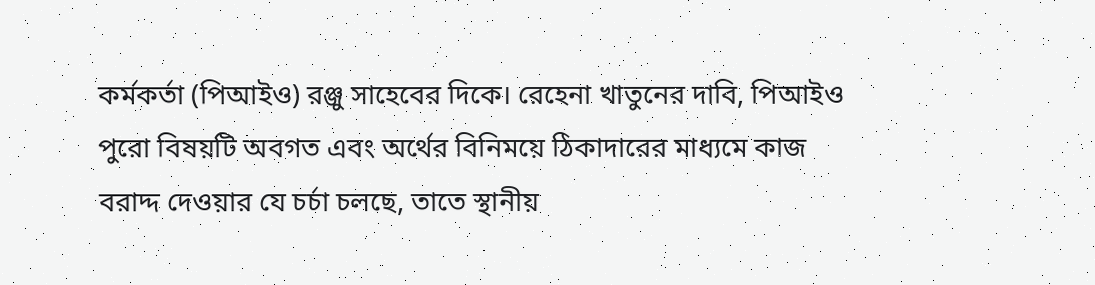কর্মকর্তা (পিআইও) রঞ্জু সাহেবের দিকে। রেহেনা খাতুনের দাবি, পিআইও পুরো বিষয়টি অবগত এবং অর্থের বিনিময়ে ঠিকাদারের মাধ্যমে কাজ বরাদ্দ দেওয়ার যে চর্চা চলছে, তাতে স্থানীয়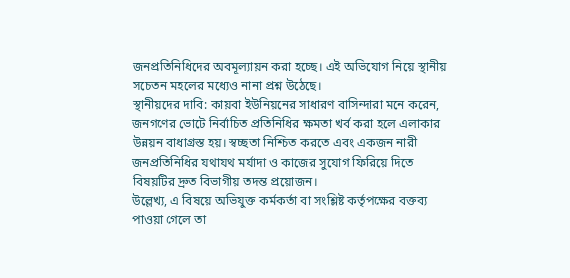জনপ্রতিনিধিদের অবমূল্যায়ন করা হচ্ছে। এই অভিযোগ নিয়ে স্থানীয় সচেতন মহলের মধ্যেও নানা প্রশ্ন উঠেছে।
স্থানীয়দের দাবি: কায়বা ইউনিয়নের সাধারণ বাসিন্দারা মনে করেন, জনগণের ভোটে নির্বাচিত প্রতিনিধির ক্ষমতা খর্ব করা হলে এলাকার উন্নয়ন বাধাগ্রস্ত হয়। স্বচ্ছতা নিশ্চিত করতে এবং একজন নারী জনপ্রতিনিধির যথাযথ মর্যাদা ও কাজের সুযোগ ফিরিয়ে দিতে বিষয়টির দ্রুত বিভাগীয় তদন্ত প্রয়োজন।
উল্লেখ্য, এ বিষয়ে অভিযুক্ত কর্মকর্তা বা সংশ্লিষ্ট কর্তৃপক্ষের বক্তব্য পাওয়া গেলে তা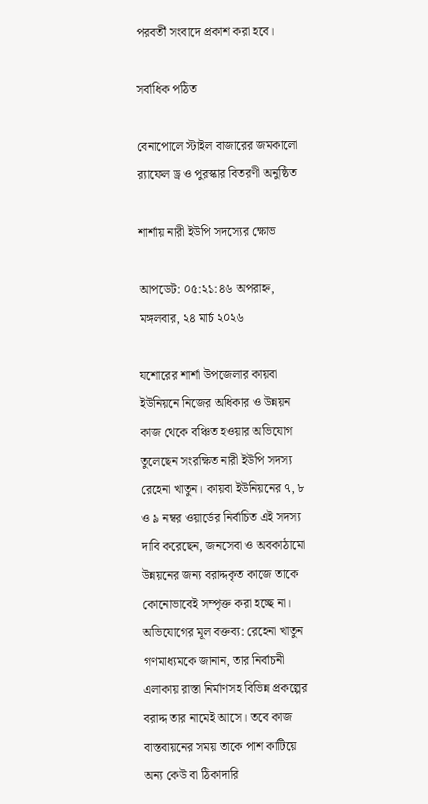পরবর্তী সংবাদে প্রকাশ করা হবে।

সর্বাধিক পঠিত

বেনাপোলে স্টাইল বাজারের জমকালো র‍্যাফেল ড্র ও পুরস্কার বিতরণী অনুষ্ঠিত

শার্শায় নারী ইউপি সদস্যের ক্ষোভ

আপডেট: ০৫:২১:৪৬ অপরাহ্ন, মঙ্গলবার, ২৪ মার্চ ২০২৬

যশোরের শার্শা উপজেলার কায়বা ইউনিয়নে নিজের অধিকার ও উন্নয়ন কাজ থেকে বঞ্চিত হওয়ার অভিযোগ তুলেছেন সংরক্ষিত নারী ইউপি সদস্য রেহেনা খাতুন। কায়বা ইউনিয়নের ৭, ৮ ও ৯ নম্বর ওয়ার্ডের নির্বাচিত এই সদস্য দাবি করেছেন, জনসেবা ও অবকাঠামো উন্নয়নের জন্য বরাদ্দকৃত কাজে তাকে কোনোভাবেই সম্পৃক্ত করা হচ্ছে না।
অভিযোগের মূল বক্তব্য: রেহেনা খাতুন গণমাধ্যমকে জানান, তার নির্বাচনী এলাকায় রাস্তা নির্মাণসহ বিভিন্ন প্রকল্পের বরাদ্দ তার নামেই আসে। তবে কাজ বাস্তবায়নের সময় তাকে পাশ কাটিয়ে অন্য কেউ বা ঠিকাদারি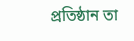প্রতিষ্ঠান তা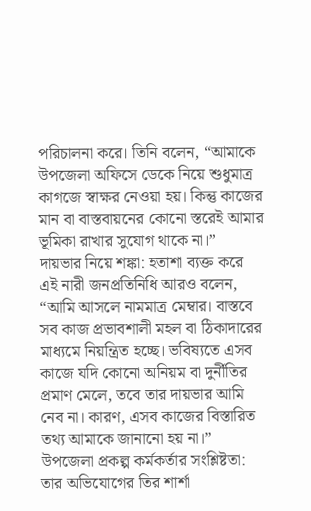পরিচালনা করে। তিনি বলেন, “আমাকে উপজেলা অফিসে ডেকে নিয়ে শুধুমাত্র কাগজে স্বাক্ষর নেওয়া হয়। কিন্তু কাজের মান বা বাস্তবায়নের কোনো স্তরেই আমার ভূমিকা রাখার সুযোগ থাকে না।”
দায়ভার নিয়ে শঙ্কা: হতাশা ব্যক্ত করে এই নারী জনপ্রতিনিধি আরও বলেন, “আমি আসলে নামমাত্র মেম্বার। বাস্তবে সব কাজ প্রভাবশালী মহল বা ঠিকাদারের মাধ্যমে নিয়ন্ত্রিত হচ্ছে। ভবিষ্যতে এসব কাজে যদি কোনো অনিয়ম বা দুর্নীতির প্রমাণ মেলে, তবে তার দায়ভার আমি নেব না। কারণ, এসব কাজের বিস্তারিত তথ্য আমাকে জানানো হয় না।”
উপজেলা প্রকল্প কর্মকর্তার সংশ্লিষ্টতা: তার অভিযোগের তির শার্শা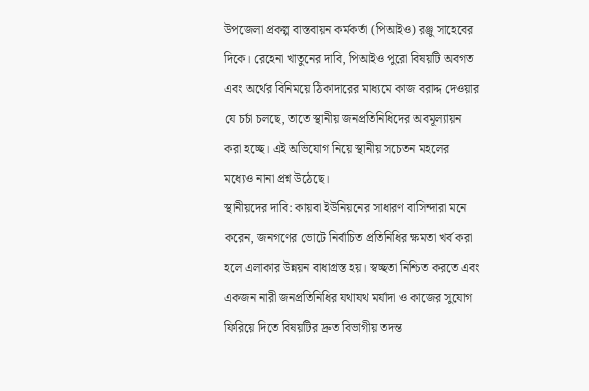উপজেলা প্রকল্প বাস্তবায়ন কর্মকর্তা (পিআইও) রঞ্জু সাহেবের দিকে। রেহেনা খাতুনের দাবি, পিআইও পুরো বিষয়টি অবগত এবং অর্থের বিনিময়ে ঠিকাদারের মাধ্যমে কাজ বরাদ্দ দেওয়ার যে চর্চা চলছে, তাতে স্থানীয় জনপ্রতিনিধিদের অবমূল্যায়ন করা হচ্ছে। এই অভিযোগ নিয়ে স্থানীয় সচেতন মহলের মধ্যেও নানা প্রশ্ন উঠেছে।
স্থানীয়দের দাবি: কায়বা ইউনিয়নের সাধারণ বাসিন্দারা মনে করেন, জনগণের ভোটে নির্বাচিত প্রতিনিধির ক্ষমতা খর্ব করা হলে এলাকার উন্নয়ন বাধাগ্রস্ত হয়। স্বচ্ছতা নিশ্চিত করতে এবং একজন নারী জনপ্রতিনিধির যথাযথ মর্যাদা ও কাজের সুযোগ ফিরিয়ে দিতে বিষয়টির দ্রুত বিভাগীয় তদন্ত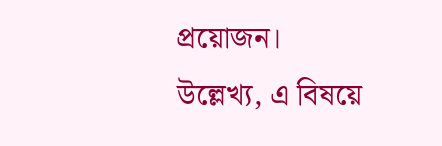প্রয়োজন।
উল্লেখ্য, এ বিষয়ে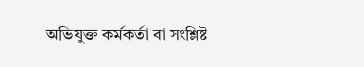অভিযুক্ত কর্মকর্তা বা সংশ্লিষ্ট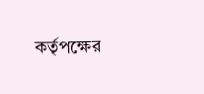কর্তৃপক্ষের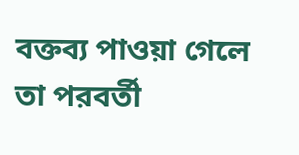বক্তব্য পাওয়া গেলে তা পরবর্তী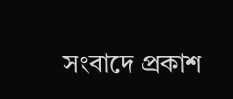সংবাদে প্রকাশ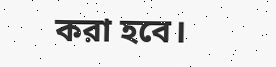করা হবে।